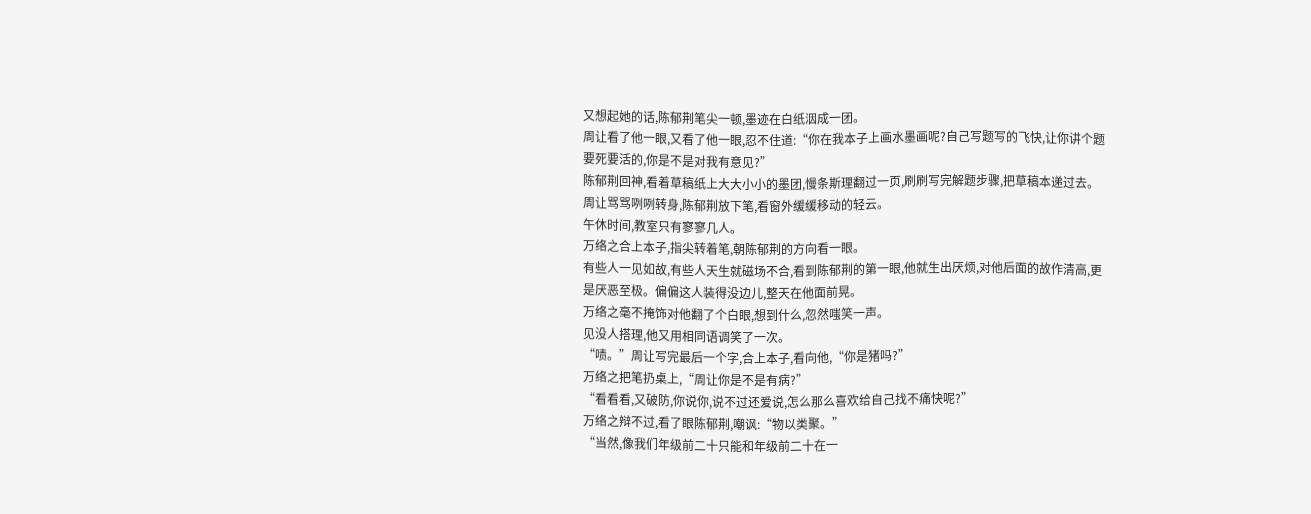又想起她的话,陈郁荆笔尖一顿,墨迹在白纸洇成一团。
周让看了他一眼,又看了他一眼,忍不住道:“你在我本子上画水墨画呢?自己写题写的飞快,让你讲个题要死要活的,你是不是对我有意见?”
陈郁荆回神,看着草稿纸上大大小小的墨团,慢条斯理翻过一页,刷刷写完解题步骤,把草稿本递过去。
周让骂骂咧咧转身,陈郁荆放下笔,看窗外缓缓移动的轻云。
午休时间,教室只有寥寥几人。
万络之合上本子,指尖转着笔,朝陈郁荆的方向看一眼。
有些人一见如故,有些人天生就磁场不合,看到陈郁荆的第一眼,他就生出厌烦,对他后面的故作清高,更是厌恶至极。偏偏这人装得没边儿,整天在他面前晃。
万络之毫不掩饰对他翻了个白眼,想到什么,忽然嗤笑一声。
见没人搭理,他又用相同语调笑了一次。
“啧。”周让写完最后一个字,合上本子,看向他,“你是猪吗?”
万络之把笔扔桌上,“周让你是不是有病?”
“看看看,又破防,你说你,说不过还爱说,怎么那么喜欢给自己找不痛快呢?”
万络之辩不过,看了眼陈郁荆,嘲讽:“物以类聚。”
“当然,像我们年级前二十只能和年级前二十在一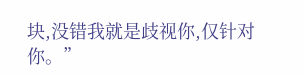块,没错我就是歧视你,仅针对你。”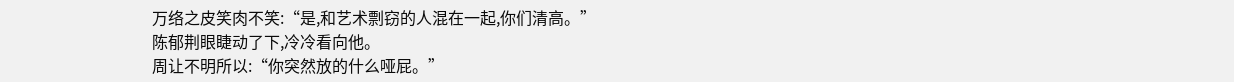万络之皮笑肉不笑:“是,和艺术剽窃的人混在一起,你们清高。”
陈郁荆眼睫动了下,冷冷看向他。
周让不明所以:“你突然放的什么哑屁。”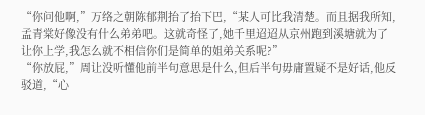“你问他啊,”万络之朝陈郁荆抬了抬下巴,“某人可比我清楚。而且据我所知,孟青棠好像没有什么弟弟吧。这就奇怪了,她千里迢迢从京州跑到溪塘就为了让你上学,我怎么就不相信你们是简单的姐弟关系呢?”
“你放屁,”周让没听懂他前半句意思是什么,但后半句毋庸置疑不是好话,他反驳道,“心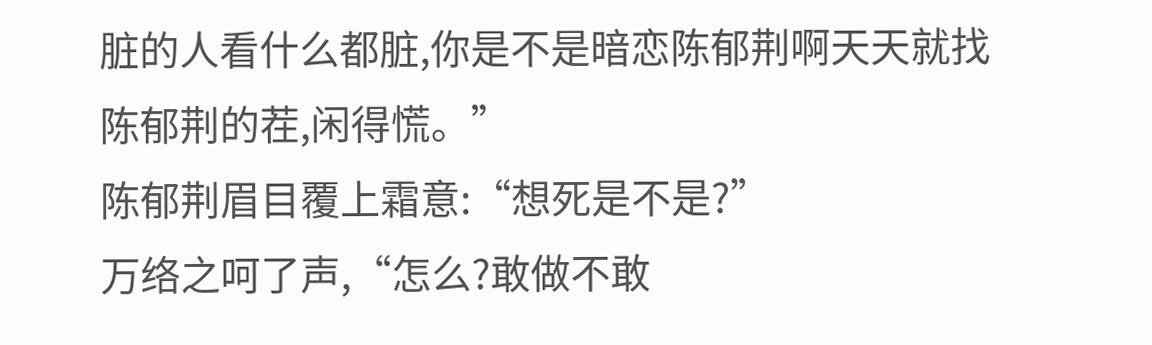脏的人看什么都脏,你是不是暗恋陈郁荆啊天天就找陈郁荆的茬,闲得慌。”
陈郁荆眉目覆上霜意:“想死是不是?”
万络之呵了声,“怎么?敢做不敢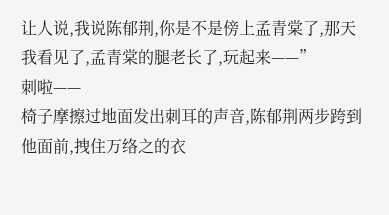让人说,我说陈郁荆,你是不是傍上孟青棠了,那天我看见了,孟青棠的腿老长了,玩起来——”
刺啦——
椅子摩擦过地面发出刺耳的声音,陈郁荆两步跨到他面前,拽住万络之的衣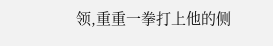领,重重一拳打上他的侧